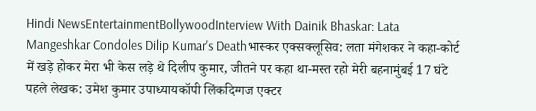Hindi NewsEntertainmentBollywoodInterview With Dainik Bhaskar: Lata Mangeshkar Condoles Dilip Kumar's Deathभास्कर एक्सक्लूसिव: लता मंगेशकर ने कहा-कोर्ट में खड़े होकर मेरा भी केस लड़े थे दिलीप कुमार, जीतने पर कहा था-मस्त रहो मेरी बहनामुंबई 17 घंटे पहले लेखक: उमेश कुमार उपाध्यायकॉपी लिंकदिग्गज एक्टर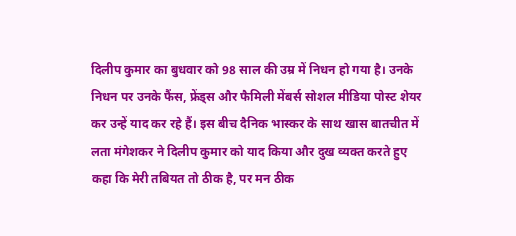दिलीप कुमार का बुधवार को 98 साल की उम्र में निधन हो गया है। उनके निधन पर उनके फैंस, फ्रेंड्स और फैमिली मेंबर्स सोशल मीडिया पोस्ट शेयर कर उन्हें याद कर रहे हैं। इस बीच दैनिक भास्कर के साथ खास बातचीत में लता मंगेशकर ने दिलीप कुमार को याद किया और दुख व्यक्त करते हुए कहा कि मेरी तबियत तो ठीक है, पर मन ठीक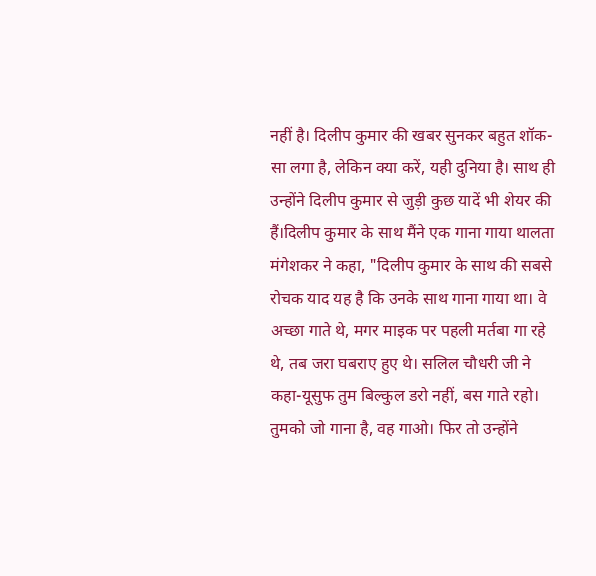नहीं है। दिलीप कुमार की खबर सुनकर बहुत शॉक-सा लगा है, लेकिन क्या करें, यही दुनिया है। साथ ही उन्होंने दिलीप कुमार से जुड़ी कुछ यादें भी शेयर की हैं।दिलीप कुमार के साथ मैंने एक गाना गाया थालता मंगेशकर ने कहा, "दिलीप कुमार के साथ की सबसे रोचक याद यह है कि उनके साथ गाना गाया था। वे अच्छा गाते थे, मगर माइक पर पहली मर्तबा गा रहे थे, तब जरा घबराए हुए थे। सलिल चौधरी जी ने कहा-यूसुफ तुम बिल्कुल डरो नहीं, बस गाते रहो। तुमको जो गाना है, वह गाओ। फिर तो उन्होंने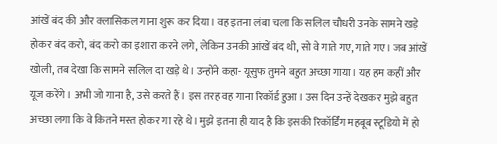आंखें बंद की और क्लासिकल गाना शुरू कर दिया। वह इतना लंबा चला कि सलिल चौधरी उनके सामने खड़े होकर बंद करो, बंद करो का इशारा करने लगे, लेकिन उनकी आंखें बंद थी, सो वे गाते गए, गाते गए। जब आंखें खोली, तब देखा कि सामने सलिल दा खड़े थे। उन्होंने कहा- यूसुफ तुमने बहुत अच्छा गाया। यह हम कहीं और यूज करेंगे। अभी जो गाना है, उसे करते हैं। इस तरह वह गाना रिकॉर्ड हुआ। उस दिन उन्हें देखकर मुझे बहुत अच्छा लगा कि वे कितने मस्त होकर गा रहे थे। मुझे इतना ही याद है कि इसकी रिकॉर्डिंग महबूब स्टूडियो में हो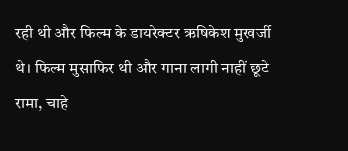रही थी और फिल्म के डायरेक्टर ऋषिकेश मुखर्जी थे। फिल्म मुसाफिर थी और गाना लागी नाहीं छूटे रामा, चाहे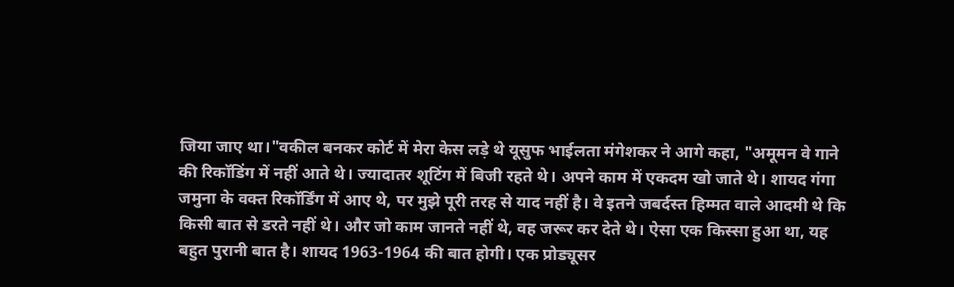जिया जाए था।"वकील बनकर कोर्ट में मेरा केस लड़े थे यूसुफ भाईलता मंगेशकर ने आगे कहा, "अमूमन वे गाने की रिकॉडिंग में नहीं आते थे। ज्यादातर शूटिंग में बिजी रहते थे। अपने काम में एकदम खो जाते थे। शायद गंगा जमुना के वक्त रिकॉर्डिंग में आए थे, पर मुझे पूरी तरह से याद नहीं है। वे इतने जबर्दस्त हिम्मत वाले आदमी थे कि किसी बात से डरते नहीं थे। और जो काम जानते नहीं थे, वह जरूर कर देते थे। ऐसा एक किस्सा हुआ था, यह बहुत पुरानी बात है। शायद 1963-1964 की बात होगी। एक प्रोड्यूसर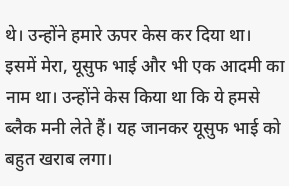थे। उन्होंने हमारे ऊपर केस कर दिया था। इसमें मेरा, यूसुफ भाई और भी एक आदमी का नाम था। उन्होंने केस किया था कि ये हमसे ब्लैक मनी लेते हैं। यह जानकर यूसुफ भाई को बहुत खराब लगा।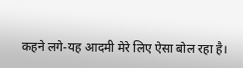कहने लगे-यह आदमी मेरे लिए ऐसा बोल रहा है।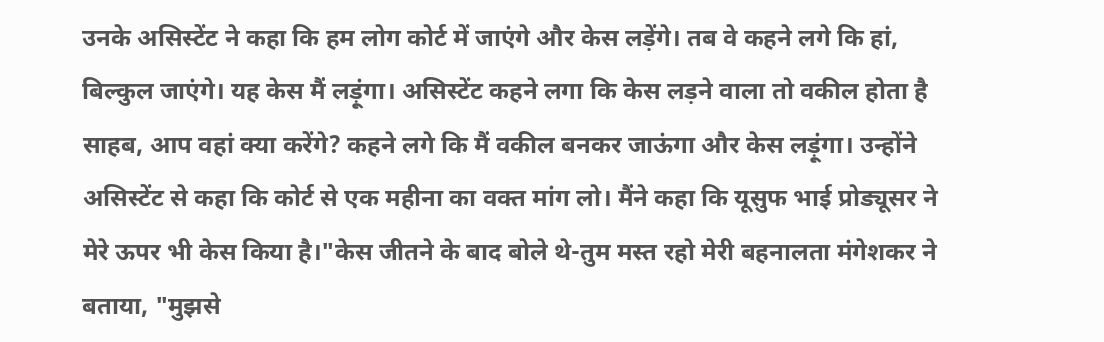उनके असिस्टेंट ने कहा कि हम लोग कोर्ट में जाएंगे और केस लड़ेंगे। तब वे कहने लगे कि हां, बिल्कुल जाएंगे। यह केस मैं लड़ूंगा। असिस्टेंट कहने लगा कि केस लड़ने वाला तो वकील होता है साहब, आप वहां क्या करेंगे? कहने लगे कि मैं वकील बनकर जाऊंगा और केस लड़ूंगा। उन्होंने असिस्टेंट से कहा कि कोर्ट से एक महीना का वक्त मांग लो। मैंने कहा कि यूसुफ भाई प्रोड्यूसर ने मेरे ऊपर भी केस किया है।"केस जीतने के बाद बोले थे-तुम मस्त रहो मेरी बहनालता मंगेशकर ने बताया, "मुझसे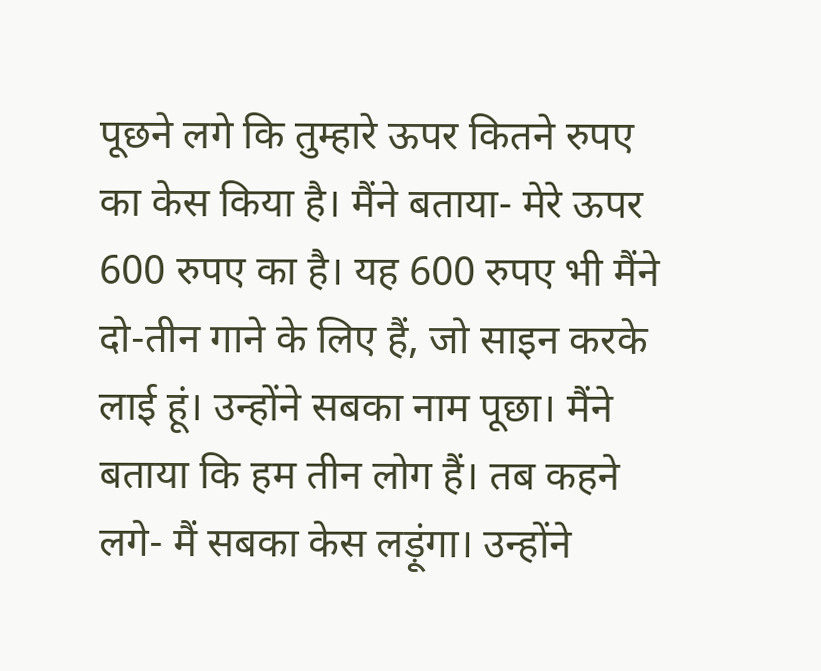पूछने लगे कि तुम्हारे ऊपर कितने रुपए का केस किया है। मैंने बताया- मेरे ऊपर 600 रुपए का है। यह 600 रुपए भी मैंने दो-तीन गाने के लिए हैं, जो साइन करके लाई हूं। उन्होंने सबका नाम पूछा। मैंने बताया कि हम तीन लोग हैं। तब कहने लगे- मैं सबका केस लड़ूंगा। उन्होंने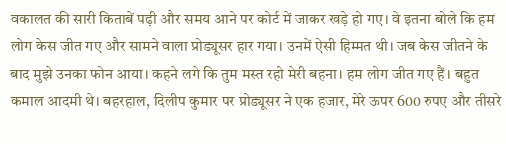वकालत की सारी किताबें पढ़ी और समय आने पर कोर्ट में जाकर खड़े हो गए। वे इतना बोले कि हम लोग केस जीत गए और सामने वाला प्रोड्यूसर हार गया। उनमें ऐसी हिम्मत थी। जब केस जीतने के बाद मुझे उनका फोन आया। कहने लगे कि तुम मस्त रहो मेरी बहना। हम लोग जीत गए हैं। बहुत कमाल आदमी थे। बहरहाल, दिलीप कुमार पर प्रोड्यूसर ने एक हजार, मेरे ऊपर 600 रुपए और तीसरे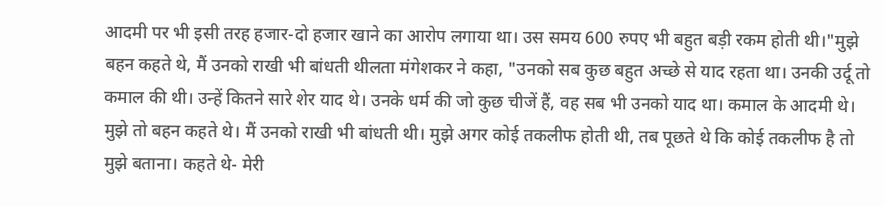आदमी पर भी इसी तरह हजार-दो हजार खाने का आरोप लगाया था। उस समय 600 रुपए भी बहुत बड़ी रकम होती थी।"मुझे बहन कहते थे, मैं उनको राखी भी बांधती थीलता मंगेशकर ने कहा, "उनको सब कुछ बहुत अच्छे से याद रहता था। उनकी उर्दू तो कमाल की थी। उन्हें कितने सारे शेर याद थे। उनके धर्म की जो कुछ चीजें हैं, वह सब भी उनको याद था। कमाल के आदमी थे। मुझे तो बहन कहते थे। मैं उनको राखी भी बांधती थी। मुझे अगर कोई तकलीफ होती थी, तब पूछते थे कि कोई तकलीफ है तो मुझे बताना। कहते थे- मेरी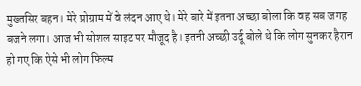मुख्तसिर बहन। मेरे प्रोग्राम में वे लंदन आए थे। मेरे बारे में इतना अच्छा बोला कि वह सब जगह बजने लगा। आज भी सोशल साइट पर मौजूद है। इतनी अच्छी उर्दू बोले थे कि लोग सुनकर हैरान हो गए कि ऐसे भी लोग फिल्म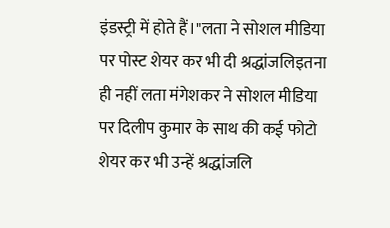इंडस्ट्री में होते हैं।"लता ने सोशल मीडिया पर पोस्ट शेयर कर भी दी श्रद्धांजलिइतना ही नहीं लता मंगेशकर ने सोशल मीडिया पर दिलीप कुमार के साथ की कई फोटो शेयर कर भी उन्हें श्रद्धांजलि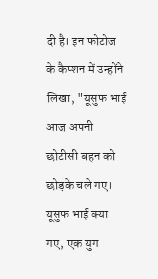दी है। इन फोटोज के कैप्शन में उन्होंने लिखा, "यूसुफ भाई आज अपनी छोटीसी बहन को छोड़के चले गए। यूसुफ भाई क्या गए, एक युग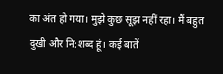का अंत हो गया। मुझे कुछ सूझ नहीं रहा। मैं बहुत दुखी और नि:शब्द हूं। कई बातें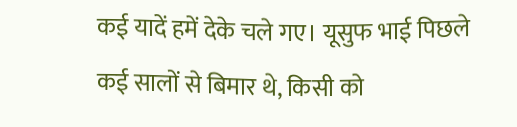कई यादें हमें देके चले गए। यूसुफ भाई पिछले कई सालों से बिमार थे, किसी को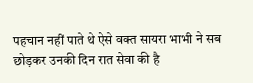पहचान नहीं पाते थे ऐसे वक्त सायरा भाभी ने सब छोड़कर उनकी दिन रात सेवा की है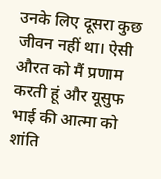उनके लिए दूसरा कुछ जीवन नहीं था। ऐसी औरत को मैं प्रणाम करती हूं और यूसुफ भाई की आत्मा को शांति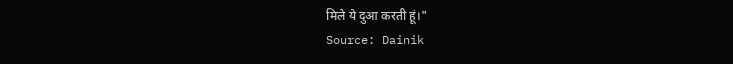मिले ये दुआ करती हूं।"
Source: Dainik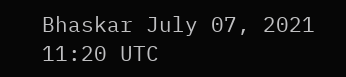Bhaskar July 07, 2021 11:20 UTC